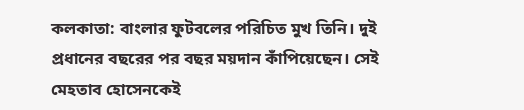কলকাতা: বাংলার ফুটবলের পরিচিত মুখ তিনি। দুই প্রধানের বছরের পর বছর ময়দান কাঁপিয়েছেন। সেই মেহতাব হোসেনকেই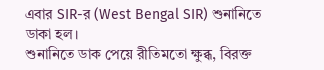এবার SIR-র (West Bengal SIR) শুনানিতে ডাকা হল।
শুনানিতে ডাক পেয়ে রীতিমতো ক্ষুব্ধ, বিরক্ত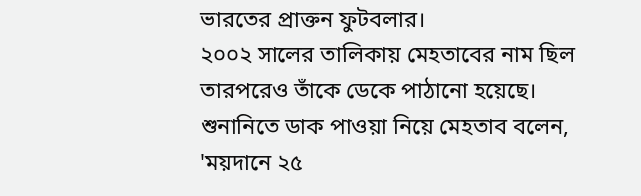ভারতের প্রাক্তন ফুটবলার।
২০০২ সালের তালিকায় মেহতাবের নাম ছিল তারপরেও তাঁকে ডেকে পাঠানো হয়েছে। শুনানিতে ডাক পাওয়া নিয়ে মেহতাব বলেন, 'ময়দানে ২৫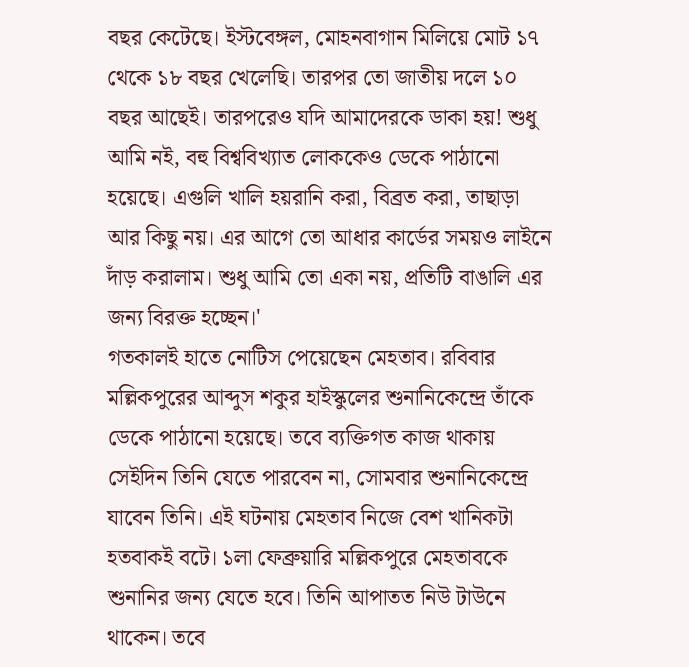বছর কেটেছে। ইস্টবেঙ্গল, মোহনবাগান মিলিয়ে মোট ১৭ থেকে ১৮ বছর খেলেছি। তারপর তো জাতীয় দলে ১০ বছর আছেই। তারপরেও যদি আমাদেরকে ডাকা হয়! শুধু আমি নই, বহু বিশ্ববিখ্যাত লোককেও ডেকে পাঠানো হয়েছে। এগুলি খালি হয়রানি করা, বিব্রত করা, তাছাড়া আর কিছু নয়। এর আগে তো আধার কার্ডের সময়ও লাইনে দাঁড় করালাম। শুধু আমি তো একা নয়, প্রতিটি বাঙালি এর জন্য বিরক্ত হচ্ছেন।'
গতকালই হাতে নোটিস পেয়েছেন মেহতাব। রবিবার মল্লিকপুরের আব্দুস শকুর হাইস্কুলের শুনানিকেন্দ্রে তাঁকে ডেকে পাঠানো হয়েছে। তবে ব্যক্তিগত কাজ থাকায় সেইদিন তিনি যেতে পারবেন না, সোমবার শুনানিকেন্দ্রে যাবেন তিনি। এই ঘটনায় মেহতাব নিজে বেশ খানিকটা হতবাকই বটে। ১লা ফেব্রুয়ারি মল্লিকপুরে মেহতাবকে শুনানির জন্য যেতে হবে। তিনি আপাতত নিউ টাউনে থাকেন। তবে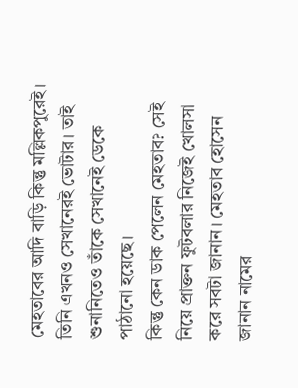মেহতাবের আদি বাড়ি কিন্তু মল্লিকপুরেই। তিনি এখনও সেখানেরই ভোটার। তাই শুনানিতেও তাঁকে সেখানেই ডেকে পাঠানো হয়েছে।
কিন্তু কেন ডাক পেলেন মেহতাব? সেই নিয়ে প্রাক্তন ফুটবলার নিজেই খোলসা করে সবটা জানান। মেহতাব হোসেন জানান নামের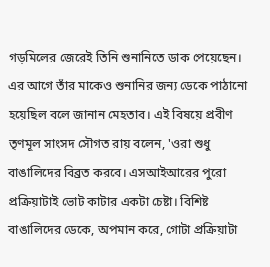গড়মিলের জেরেই তিনি শুনানিতে ডাক পেয়েছেন। এর আগে তাঁর মাকেও শুনানির জন্য ডেকে পাঠানো হয়েছিল বলে জানান মেহতাব। এই বিষয়ে প্রবীণ তৃণমূল সাংসদ সৌগত রায় বলেন, 'ওরা শুধু বাঙালিদের বিব্রত করবে। এসআইআরের পুরো প্রক্রিয়াটাই ভোট কাটার একটা চেষ্টা। বিশিষ্ট বাঙালিদের ডেকে, অপমান করে, গোটা প্রক্রিয়াটা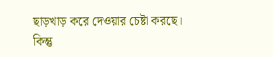ছাড়খাড় করে দেওয়ার চেষ্টা করছে। কিন্তু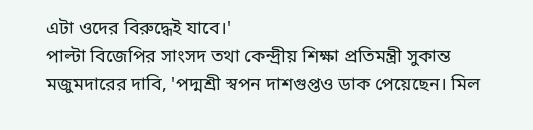এটা ওদের বিরুদ্ধেই যাবে।'
পাল্টা বিজেপির সাংসদ তথা কেন্দ্রীয় শিক্ষা প্রতিমন্ত্রী সুকান্ত মজুমদারের দাবি, 'পদ্মশ্রী স্বপন দাশগুপ্তও ডাক পেয়েছেন। মিল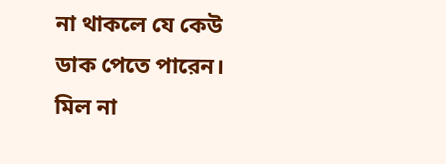না থাকলে যে কেউ ডাক পেতে পারেন। মিল না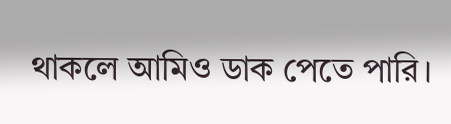থাকলে আমিও ডাক পেতে পারি।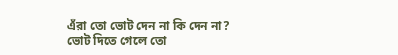এঁরা তো ভোট দেন না কি দেন না? ভোট দিতে গেলে তো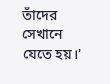তাঁদের সেখানে যেতে হয়।'